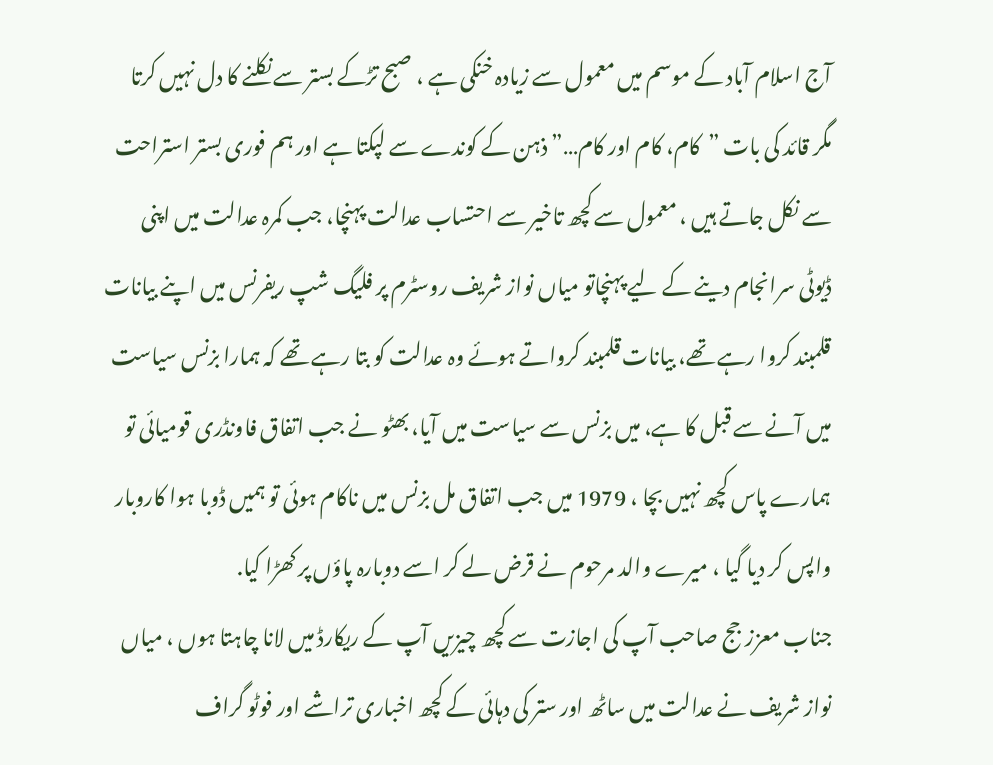آج اسلام آباد کے موسم میں معمول سے زیادہ خنکی ہے ، صبح تڑکے بستر سے نکلنے کا دل نہیں کرتا مگر قائد کی بات ”کام، کام اور کام…” ذہن کے کوندے سے لپکتا ہے اور ہم فوری بستر استراحت سے نکل جاتے ہیں ، معمول سے کچھ تاخیر سے احتساب عدالت پہنچا، جب کمرہ عدالت میں اپنی ڈیوٹی سرانجام دینے کے لیے پہنچاتو میاں نواز شریف روسٹرم پر فلیگ شپ ریفرنس میں اپنے بیانات قلمبند کروا رہے تھے، بیانات قلمبند کرواتے ہوئے وہ عدالت کو بتا رہے تھے کہ ہمارا بزنس سیاست میں آنے سے قبل کا ہے، میں بزنس سے سیاست میں آیا، بھٹو نے جب اتفاق فاونڈری قومیائی تو ہمارے پاس کچھ نہیں بچا ، 1979 میں جب اتفاق مل بزنس میں ناکام ہوئی تو ہمیں ڈوبا ہوا کاروبار واپس کر دیا گیا ، میرے والد مرحوم نے قرض لے کر اسے دوبارہ پاؤں پر کھڑا کیا.
جناب معزز جج صاحب آپ کی اجازت سے کچھ چیزیں آپ کے ریکارڈ میں لانا چاہتا ہوں ، میاں نواز شریف نے عدالت میں ساٹھ اور ستر کی دہائی کے کچھ اخباری تراشے اور فوٹو گراف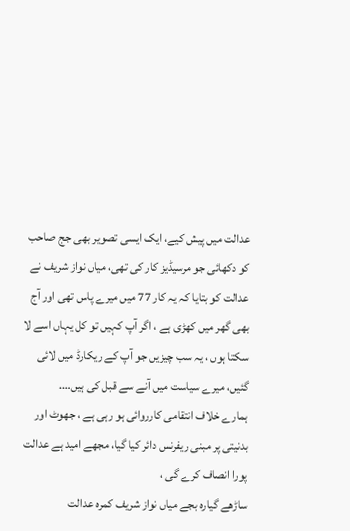عدالت میں پیش کیے، ایک ایسی تصویر بھی جج صاحب کو دکھائی جو مرسیڈیز کار کی تھی، میاں نواز شریف نے عدالت کو بتایا کہ یہ کار 77 میں میرے پاس تھی اور آج بھی گھر میں کھڑی ہے ، اگر آپ کہیں تو کل یہاں اسے لا سکتا ہوں ، یہ سب چیزیں جو آپ کے ریکارڈ میں لائی گئیں، میرے سیاست میں آنے سے قبل کی ہیں….
ہمارے خلاف انتقامی کارروائی ہو رہی ہے ، جھوٹ اور بدنیتی پر مبنی ریفرنس دائر کیا گیا، مجھے امید ہے عدالت پورا انصاف کرے گی ،
ساڑھے گیارہ بجے میاں نواز شریف کمرہ عدالت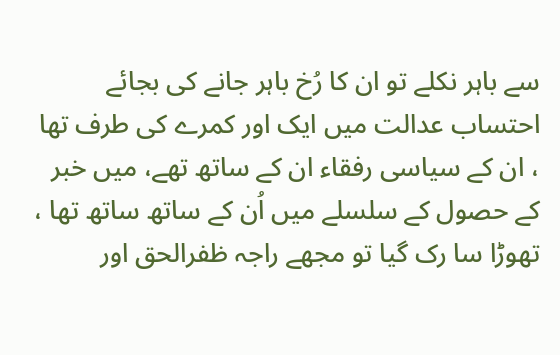سے باہر نکلے تو ان کا رُخ باہر جانے کی بجائے احتساب عدالت میں ایک اور کمرے کی طرف تھا ، ان کے سیاسی رفقاء ان کے ساتھ تھے، میں خبر کے حصول کے سلسلے میں اُن کے ساتھ ساتھ تھا ، تھوڑا سا رک گیا تو مجھے راجہ ظفرالحق اور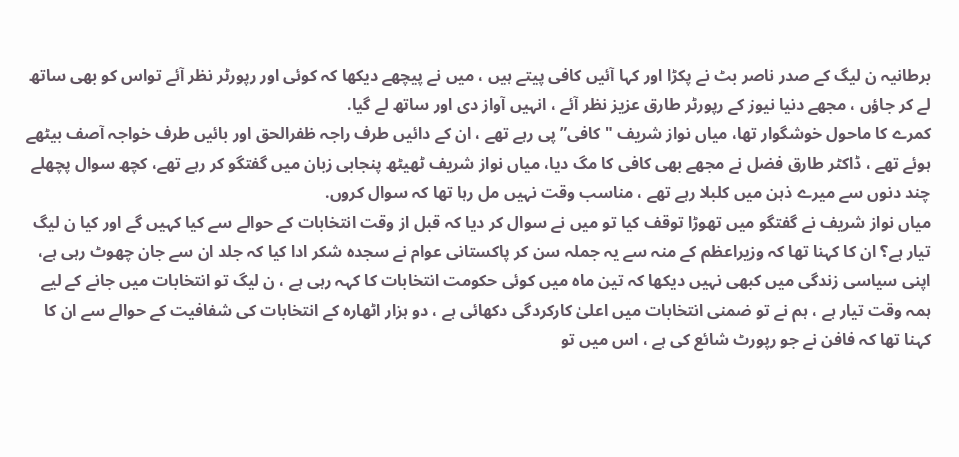برطانیہ ن لیگ کے صدر ناصر بٹ نے پکڑا اور کہا آئیں کافی پیتے ہیں ، میں نے پیچھے دیکھا کہ کوئی اور رپورٹر نظر آئے تواس کو بھی ساتھ لے کر جاؤں ، مجھے دنیا نیوز کے رپورٹر طارق عزیز نظر آئے ، انہیں آواز دی اور ساتھ لے گیا.
کمرے کا ماحول خوشگوار تھا، میاں نواز شریف "کافی” پی رہے تھے ، ان کے دائیں طرف راجہ ظفرالحق اور بائیں طرف خواجہ آصف بیٹھے ہوئے تھے ، ڈاکٹر طارق فضل نے مجھے بھی کافی کا مگ دیا، میاں نواز شریف ٹھیٹھ پنجابی زبان میں گفتگو کر رہے تھے، کچھ سوال پچھلے چند دنوں سے میرے ذہن میں کلبلا رہے تھے ، مناسب وقت نہیں مل رہا تھا کہ سوال کروں.
میاں نواز شریف نے گفتگو میں تھوڑا توقف کیا تو میں نے سوال کر دیا کہ قبل از وقت انتخابات کے حوالے سے کیا کہیں گے اور کیا ن لیگ تیار ہے؟ ان کا کہنا تھا کہ وزیراعظم کے منہ سے یہ جملہ سن کر پاکستانی عوام نے سجدہ شکر ادا کیا کہ جلد ان سے جان چھوٹ رہی ہے، اپنی سیاسی زندگی میں کبھی نہیں دیکھا کہ تین ماہ میں کوئی حکومت انتخابات کا کہہ رہی ہے ، ن لیگ تو انتخابات میں جانے کے لیے ہمہ وقت تیار ہے ، ہم نے تو ضمنی انتخابات میں اعلیٰ کارکردگی دکھائی ہے ، دو ہزار اٹھارہ کے انتخابات کی شفافیت کے حوالے سے ان کا کہنا تھا کہ فافن نے جو رپورٹ شائع کی ہے ، اس میں تو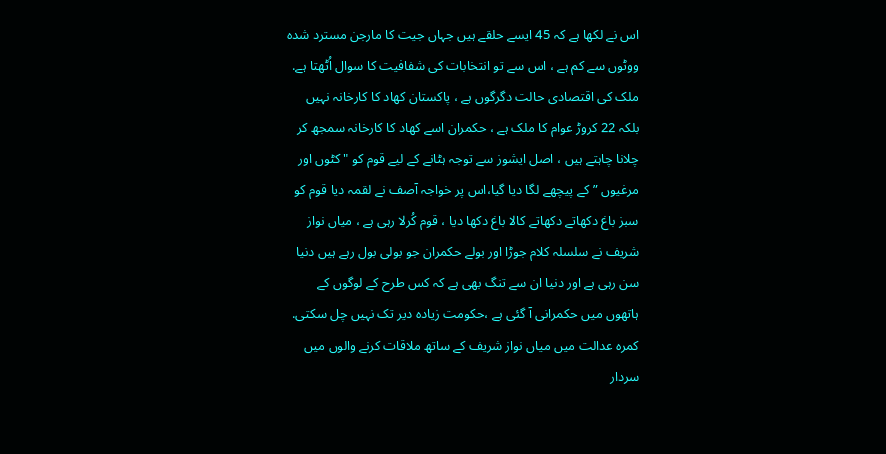اس نے لکھا ہے کہ 45 ایسے حلقے ہیں جہاں جیت کا مارجن مسترد شدہ ووٹوں سے کم ہے ، اس سے تو انتخابات کی شفافیت کا سوال اُٹھتا ہے.
ملک کی اقتصادی حالت دگرگوں ہے ، پاکستان کھاد کا کارخانہ نہیں بلکہ 22 کروڑ عوام کا ملک ہے ، حکمران اسے کھاد کا کارخانہ سمجھ کر چلانا چاہتے ہیں ، اصل ایشوز سے توجہ ہٹانے کے لیے قوم کو "کٹوں اور مرغیوں ” کے پیچھے لگا دیا گیا،اس پر خواجہ آصف نے لقمہ دیا قوم کو سبز باغ دکھاتے دکھاتے کالا باغ دکھا دیا ، قوم کُرلا رہی ہے ، میاں نواز شریف نے سلسلہ کلام جوڑا اور بولے حکمران جو بولی بول رہے ہیں دنیا سن رہی ہے اور دنیا ان سے تنگ بھی ہے کہ کس طرح کے لوگوں کے ہاتھوں میں حکمرانی آ گئی ہے ،حکومت زیادہ دیر تک نہیں چل سکتی.
کمرہ عدالت میں میاں نواز شریف کے ساتھ ملاقات کرنے والوں میں سردار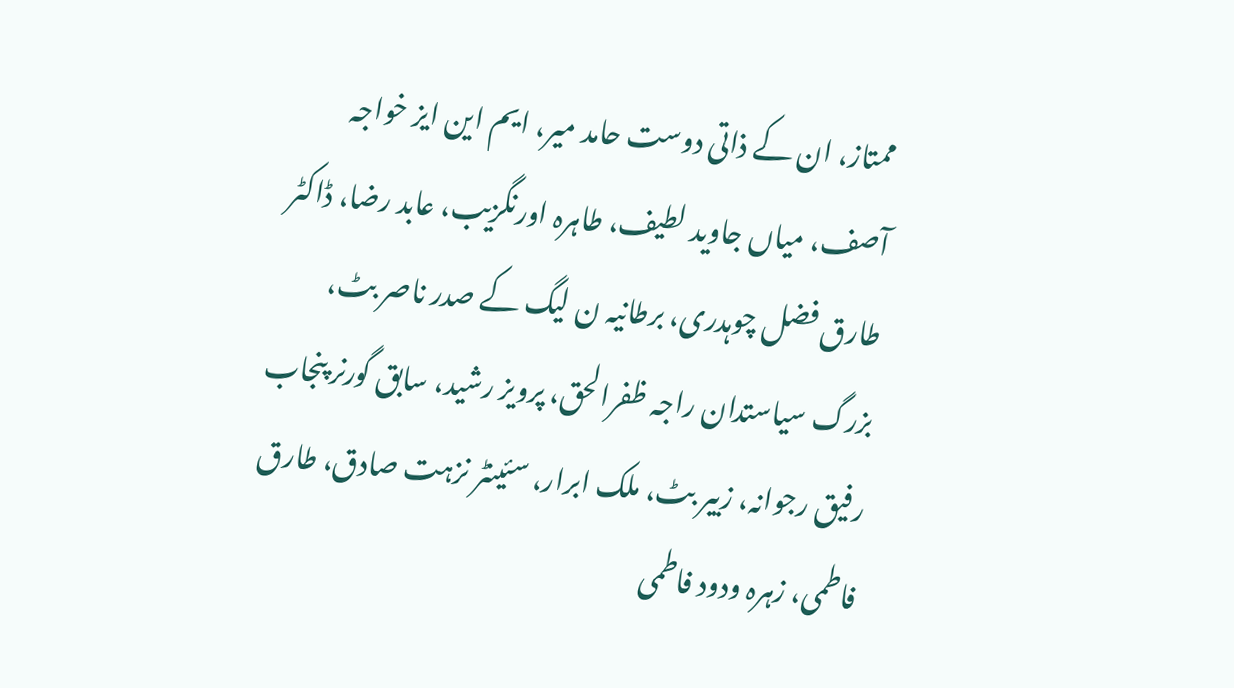ممتاز، ان کے ذاتی دوست حامد میر، ایم این ایز خواجہ آصف، میاں جاوید لطیف، طاہرہ اورنگزیب، عابد رضا، ڈاکٹر طارق فضل چوہدری، برطانیہ ن لیگ کے صدر ناصر بٹ، بزرگ سیاستدان راجہ ظفرالحق، پرویز رشید، سابق گورنر پنجاب رفیق رجوانہ، زبیر بٹ، ملک ابرار، سئینٹر نزہت صادق، طارق فاطمی، زہرہ ودود فاطمی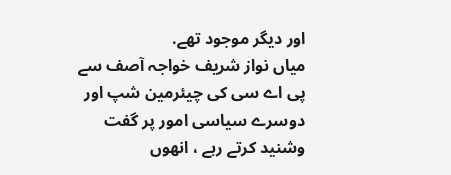اور دیگر موجود تھے.
میاں نواز شریف خواجہ آصف سے پی اے سی کی چیئرمین شپ اور دوسرے سیاسی امور پر گفت وشنید کرتے رہے ، انھوں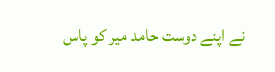نے اپنے دوست حامد میر کو پاس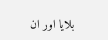بلایا اور ان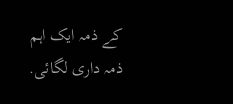کے ذمہ ایک اہم ذمہ داری لگائی.